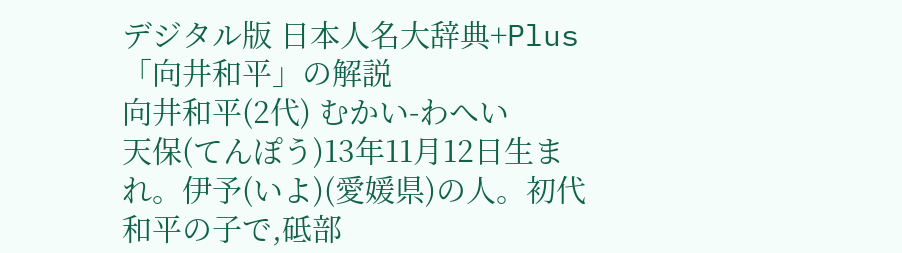デジタル版 日本人名大辞典+Plus 「向井和平」の解説
向井和平(2代) むかい-わへい
天保(てんぽう)13年11月12日生まれ。伊予(いよ)(愛媛県)の人。初代和平の子で,砥部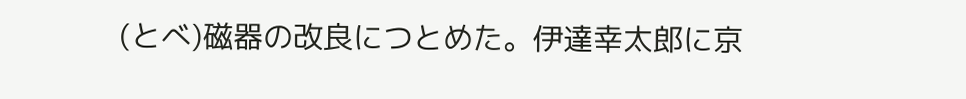(とべ)磁器の改良につとめた。伊達幸太郎に京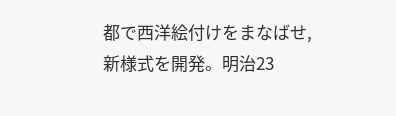都で西洋絵付けをまなばせ,新様式を開発。明治23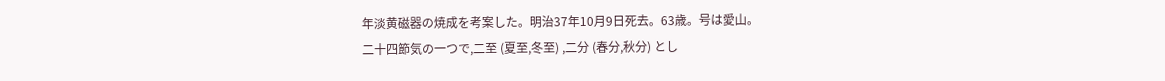年淡黄磁器の焼成を考案した。明治37年10月9日死去。63歳。号は愛山。
二十四節気の一つで,二至 (夏至,冬至) ,二分 (春分,秋分) とし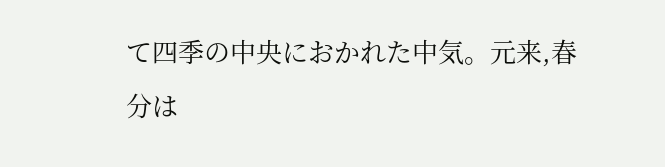て四季の中央におかれた中気。元来,春分は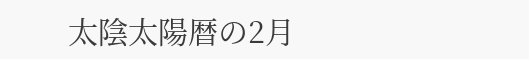太陰太陽暦の2月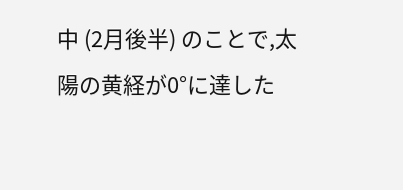中 (2月後半) のことで,太陽の黄経が0°に達した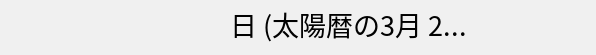日 (太陽暦の3月 2...